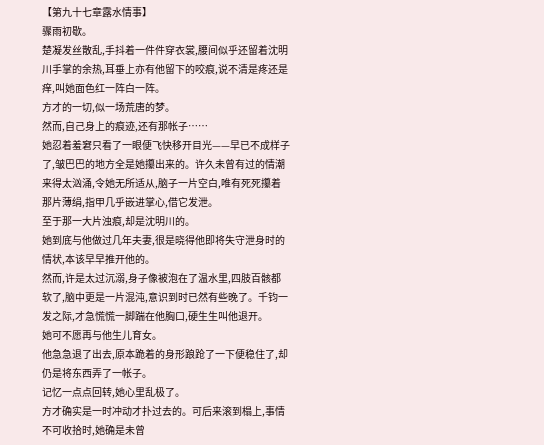【第九十七章露水情事】
骤雨初歇。
楚凝发丝散乱,手抖着一件件穿衣裳,腰间似乎还留着沈明川手掌的余热,耳垂上亦有他留下的咬痕,说不清是疼还是痒,叫她面色红一阵白一阵。
方才的一切,似一场荒唐的梦。
然而,自己身上的痕迹,还有那帐子……
她忍着羞窘只看了一眼便飞快移开目光——早已不成样子了,皱巴巴的地方全是她攥出来的。许久未曾有过的情潮来得太汹涌,令她无所适从,脑子一片空白,唯有死死攥着那片薄绢,指甲几乎嵌进掌心,借它发泄。
至于那一大片浊痕,却是沈明川的。
她到底与他做过几年夫妻,很是晓得他即将失守泄身时的情状,本该早早推开他的。
然而,许是太过沉溺,身子像被泡在了温水里,四肢百骸都软了,脑中更是一片混沌,意识到时已然有些晚了。千钧一发之际,才急慌慌一脚踹在他胸口,硬生生叫他退开。
她可不愿再与他生儿育女。
他急急退了出去,原本跪着的身形踉跄了一下便稳住了,却仍是将东西弄了一帐子。
记忆一点点回转,她心里乱极了。
方才确实是一时冲动才扑过去的。可后来滚到榻上,事情不可收拾时,她确是未曾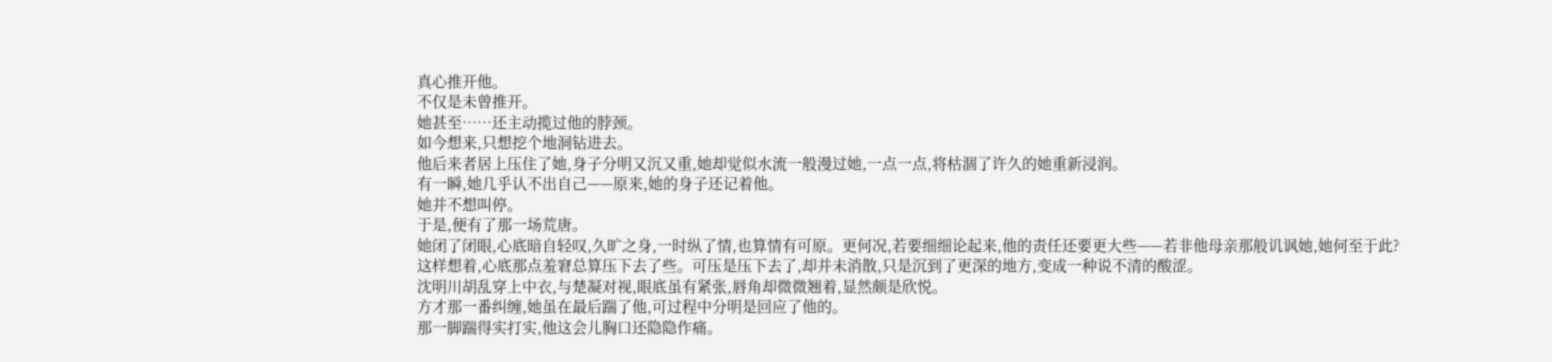真心推开他。
不仅是未曾推开。
她甚至……还主动揽过他的脖颈。
如今想来,只想挖个地洞钻进去。
他后来者居上压住了她,身子分明又沉又重,她却觉似水流一般漫过她,一点一点,将枯涸了许久的她重新浸润。
有一瞬,她几乎认不出自己——原来,她的身子还记着他。
她并不想叫停。
于是,便有了那一场荒唐。
她闭了闭眼,心底暗自轻叹,久旷之身,一时纵了情,也算情有可原。更何况,若要细细论起来,他的责任还要更大些——若非他母亲那般讥讽她,她何至于此?
这样想着,心底那点羞窘总算压下去了些。可压是压下去了,却并未消散,只是沉到了更深的地方,变成一种说不清的酸涩。
沈明川胡乱穿上中衣,与楚凝对视,眼底虽有紧张,唇角却微微翘着,显然颇是欣悦。
方才那一番纠缠,她虽在最后踹了他,可过程中分明是回应了他的。
那一脚踹得实打实,他这会儿胸口还隐隐作痛。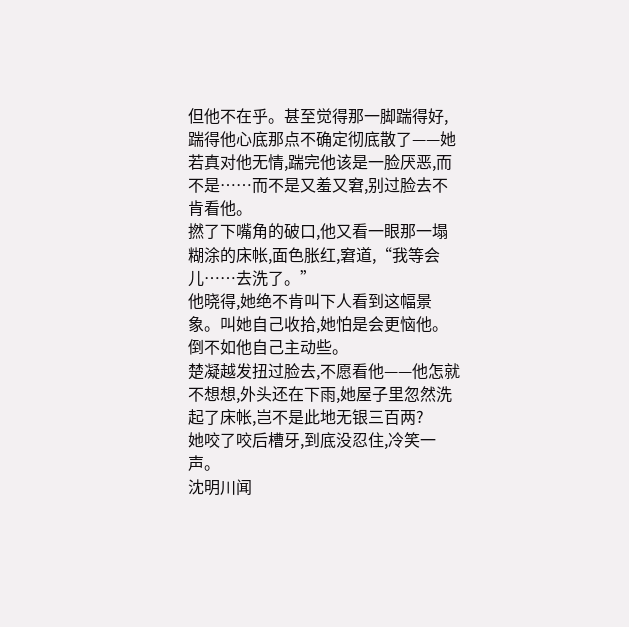但他不在乎。甚至觉得那一脚踹得好,踹得他心底那点不确定彻底散了——她若真对他无情,踹完他该是一脸厌恶,而不是……而不是又羞又窘,别过脸去不肯看他。
撚了下嘴角的破口,他又看一眼那一塌糊涂的床帐,面色胀红,窘道,“我等会儿……去洗了。”
他晓得,她绝不肯叫下人看到这幅景象。叫她自己收拾,她怕是会更恼他。倒不如他自己主动些。
楚凝越发扭过脸去,不愿看他——他怎就不想想,外头还在下雨,她屋子里忽然洗起了床帐,岂不是此地无银三百两?
她咬了咬后槽牙,到底没忍住,冷笑一声。
沈明川闻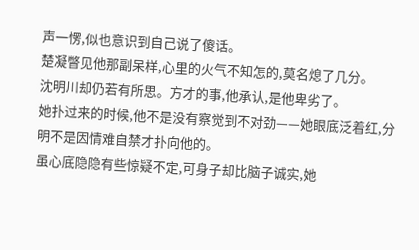声一愣,似也意识到自己说了傻话。
楚凝瞥见他那副呆样,心里的火气不知怎的,莫名熄了几分。
沈明川却仍若有所思。方才的事,他承认,是他卑劣了。
她扑过来的时候,他不是没有察觉到不对劲——她眼底泛着红,分明不是因情难自禁才扑向他的。
虽心底隐隐有些惊疑不定,可身子却比脑子诚实,她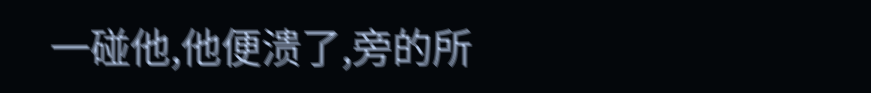一碰他,他便溃了,旁的所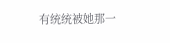有统统被她那一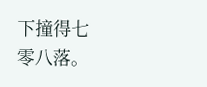下撞得七零八落。